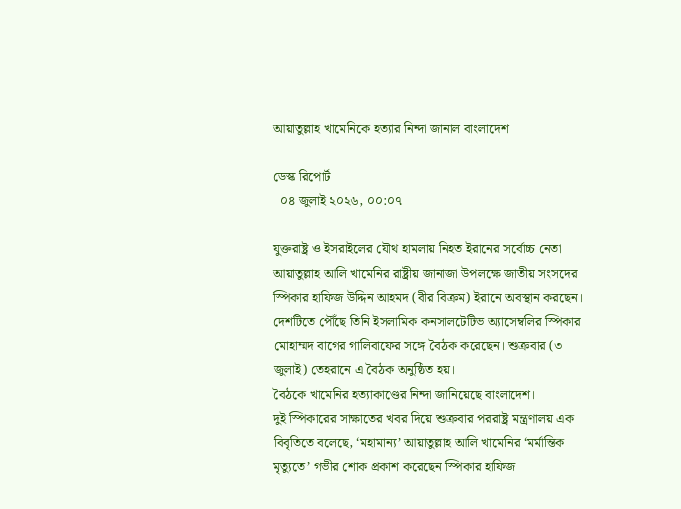আয়াতুল্লাহ খামেনিকে হত্যার নিন্দা জানাল বাংলাদেশ

ডেস্ক রিপোর্ট
  ০৪ জুলাই ২০২৬, ০০:০৭

যুক্তরাষ্ট্র ও ইসরাইলের যৌথ হামলায় নিহত ইরানের সর্বোচ্চ নেতা আয়াতুল্লাহ আলি খামেনির রাষ্ট্রীয় জানাজা উপলক্ষে জাতীয় সংসদের স্পিকার হাফিজ উদ্দিন আহমদ (বীর বিক্রম) ইরানে অবস্থান করছেন।
দেশটিতে পৌঁছে তিনি ইসলামিক কনসালটেটিভ অ্যাসেম্বলির স্পিকার মোহাম্মদ বাগের গালিবাফের সঙ্গে বৈঠক করেছেন। শুক্রবার (৩ জুলাই) তেহরানে এ বৈঠক অনুষ্ঠিত হয়।
বৈঠকে খামেনির হত্যাকাণ্ডের নিন্দা জানিয়েছে বাংলাদেশ।
দুই স্পিকারের সাক্ষাতের খবর দিয়ে শুক্রবার পররাষ্ট্র মন্ত্রণালয় এক বিবৃতিতে বলেছে, ‘মহামান্য’ আয়াতুল্লাহ আলি খামেনির ‘মর্মান্তিক মৃত্যুতে’ গভীর শোক প্রকাশ করেছেন স্পিকার হাফিজ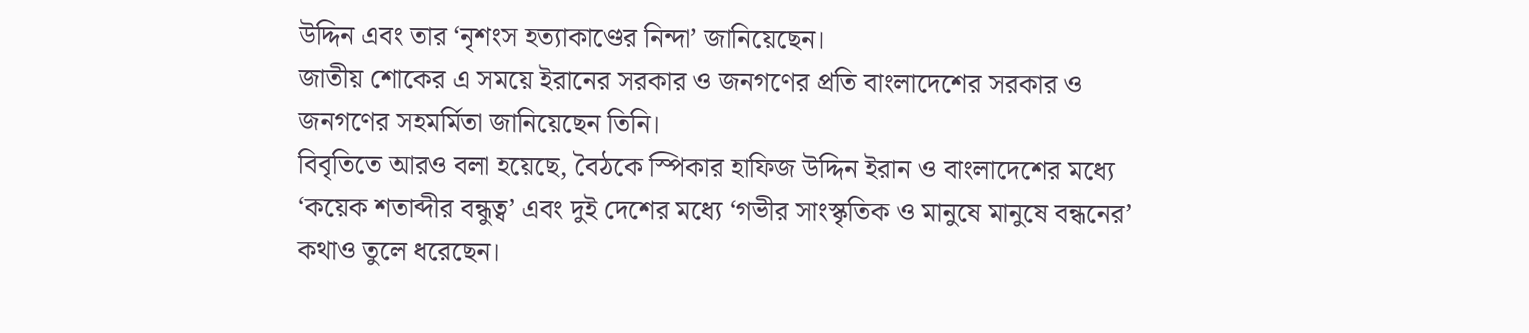উদ্দিন এবং তার ‘নৃশংস হত্যাকাণ্ডের নিন্দা’ জানিয়েছেন।
জাতীয় শোকের এ সময়ে ইরানের সরকার ও জনগণের প্রতি বাংলাদেশের সরকার ও জনগণের সহমর্মিতা জানিয়েছেন তিনি।
বিবৃতিতে আরও বলা হয়েছে, বৈঠকে স্পিকার হাফিজ উদ্দিন ইরান ও বাংলাদেশের মধ্যে ‘কয়েক শতাব্দীর বন্ধুত্ব’ এবং দুই দেশের মধ্যে ‘গভীর সাংস্কৃতিক ও মানুষে মানুষে বন্ধনের’ কথাও তুলে ধরেছেন।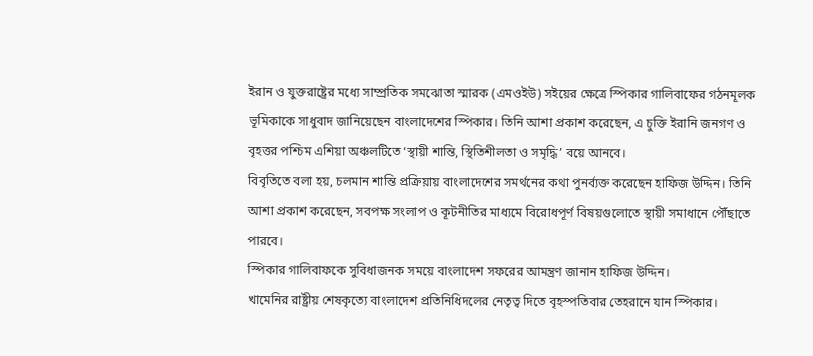ইরান ও যুক্তরাষ্ট্রের মধ্যে সাম্প্রতিক সমঝোতা স্মারক (এমওইউ) সইয়ের ক্ষেত্রে স্পিকার গালিবাফের গঠনমূলক ভূমিকাকে সাধুবাদ জানিয়েছেন বাংলাদেশের স্পিকার। তিনি আশা প্রকাশ করেছেন, এ চুক্তি ইরানি জনগণ ও বৃহত্তর পশ্চিম এশিয়া অঞ্চলটিতে ‘স্থায়ী শান্তি, স্থিতিশীলতা ও সমৃদ্ধি’ বয়ে আনবে।
বিবৃতিতে বলা হয়, চলমান শান্তি প্রক্রিয়ায় বাংলাদেশের সমর্থনের কথা পুনর্ব্যক্ত করেছেন হাফিজ উদ্দিন। তিনি আশা প্রকাশ করেছেন, সবপক্ষ সংলাপ ও কূটনীতির মাধ্যমে বিরোধপূর্ণ বিষয়গুলোতে স্থায়ী সমাধানে পৌঁছাতে পারবে।
স্পিকার গালিবাফকে সুবিধাজনক সময়ে বাংলাদেশ সফরের আমন্ত্রণ জানান হাফিজ উদ্দিন।
খামেনির রাষ্ট্রীয় শেষকৃত্যে বাংলাদেশ প্রতিনিধিদলের নেতৃত্ব দিতে বৃহস্পতিবার তেহরানে যান স্পিকার।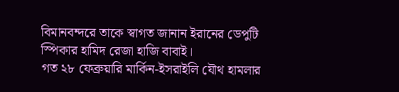বিমানবন্দরে তাকে স্বাগত জানান ইরানের ডেপুটি স্পিকার হামিদ রেজা হাজি বাবাই।
গত ২৮ ফেব্রুয়ারি মার্কিন-ইসরাইলি যৌথ হামলার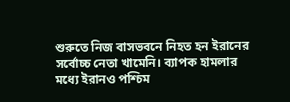শুরুতে নিজ বাসভবনে নিহত হন ইরানের সর্বোচ্চ নেতা খামেনি। ব্যাপক হামলার মধ্যে ইরানও পশ্চিম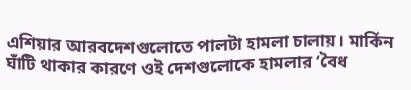এশিয়ার আরবদেশগুলোতে পালটা হামলা চালায়। মার্কিন ঘাঁটি থাকার কারণে ওই দেশগুলোকে হামলার ‘বৈধ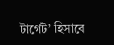টার্গেট’ হিসাবে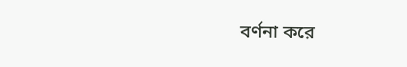বর্ণনা করে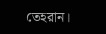তেহরান।